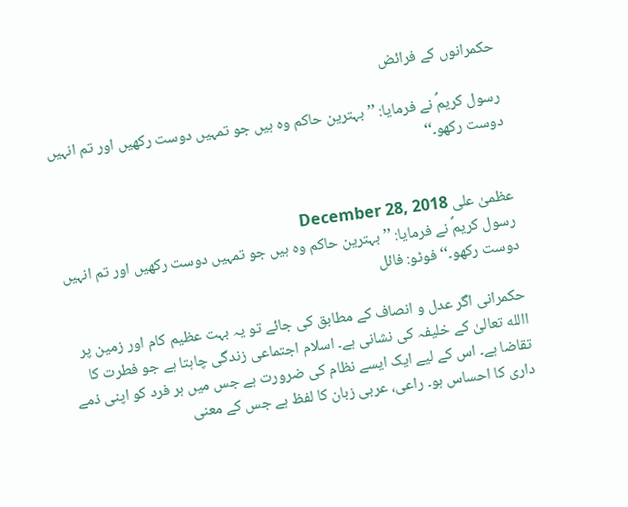حکمرانوں کے فرائض

رسول کریمؐ نے فرمایا: ’’ بہترین حاکم وہ ہیں جو تمہیں دوست رکھیں اور تم انہیں دوست رکھو۔‘‘


عظمیٰ علی December 28, 2018
رسول کریمؐ نے فرمایا: ’’ بہترین حاکم وہ ہیں جو تمہیں دوست رکھیں اور تم انہیں دوست رکھو۔‘‘ فوٹو: فائل

حکمرانی اگر عدل و انصاف کے مطابق کی جائے تو یہ بہت عظیم کام اور زمین پر االله تعالیٰ کے خلیفہ کی نشانی ہے۔ اسلام اجتماعی زندگی چاہتا ہے جو فطرت کا تقاضا ہے۔ اس کے لیے ایک ایسے نظام کی ضرورت ہے جس میں ہر فرد کو اپنی ذمے داری کا احساس ہو۔ راعی، عربی زبان کا لفظ ہے جس کے معنی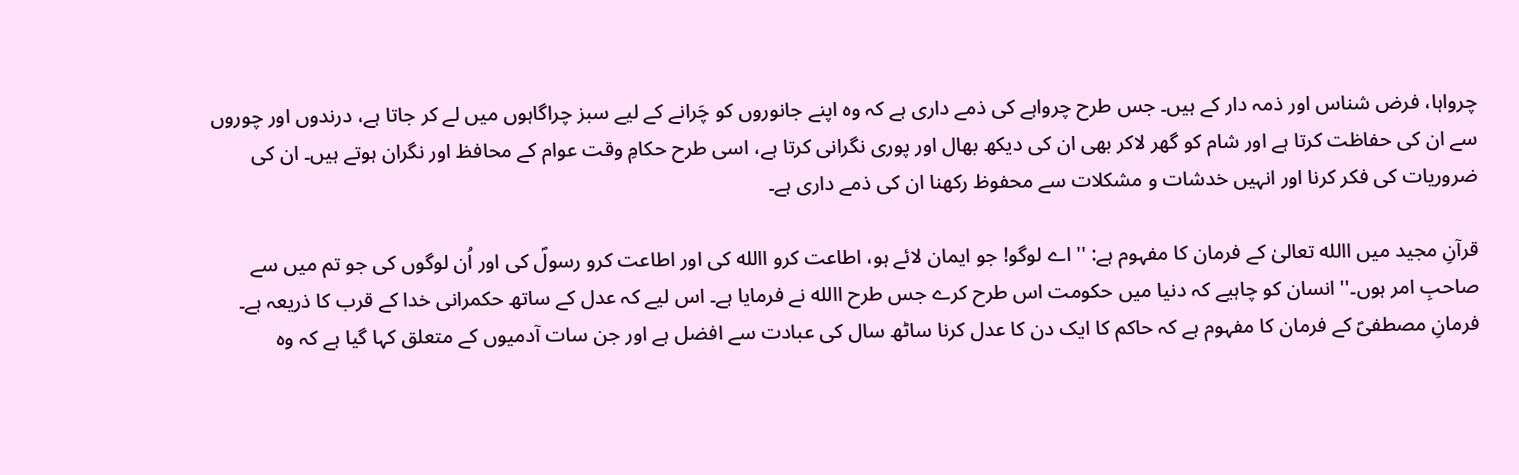چرواہا، فرض شناس اور ذمہ دار کے ہیں۔ جس طرح چرواہے کی ذمے داری ہے کہ وہ اپنے جانوروں کو چَرانے کے لیے سبز چراگاہوں میں لے کر جاتا ہے، درندوں اور چوروں سے ان کی حفاظت کرتا ہے اور شام کو گھر لاکر بھی ان کی دیکھ بھال اور پوری نگرانی کرتا ہے، اسی طرح حکامِ وقت عوام کے محافظ اور نگران ہوتے ہیں۔ ان کی ضروریات کی فکر کرنا اور انہیں خدشات و مشکلات سے محفوظ رکھنا ان کی ذمے داری ہے۔

قرآنِ مجید میں االله تعالیٰ کے فرمان کا مفہوم ہے: '' اے لوگو! جو ایمان لائے ہو، اطاعت کرو االله کی اور اطاعت کرو رسولؐ کی اور اُن لوگوں کی جو تم میں سے صاحبِ امر ہوں۔'' انسان کو چاہیے کہ دنیا میں حکومت اس طرح کرے جس طرح االله نے فرمایا ہے۔ اس لیے کہ عدل کے ساتھ حکمرانی خدا کے قرب کا ذریعہ ہے۔ فرمانِ مصطفیؐ کے فرمان کا مفہوم ہے کہ حاکم کا ایک دن کا عدل کرنا ساٹھ سال کی عبادت سے افضل ہے اور جن سات آدمیوں کے متعلق کہا گیا ہے کہ وہ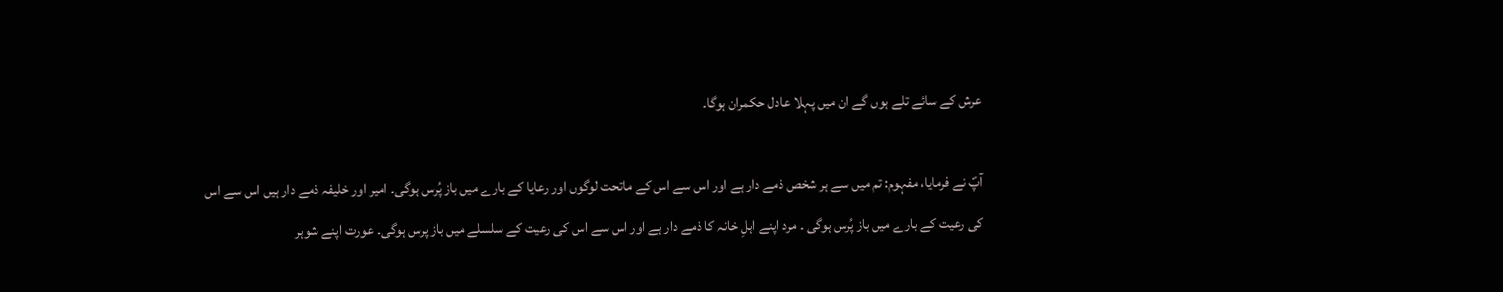عرش کے سائے تلے ہوں گے ان میں پہلا عادل حکمران ہوگا۔

آپؐ نے فرمایا، مفہوم: تم میں سے ہر شخص ذمے دار ہے اور اس سے اس کے ماتحت لوگوں اور رعایا کے بارے میں باز پُرس ہوگی۔ امیر اور خلیفہ ذمے دار ہیں اس سے اس کی رعیت کے بارے میں باز پُرس ہوگی ۔ مرد اپنے اہلِ خانہ کا ذمے دار ہے اور اس سے اس کی رعیت کے سلسلے میں باز پرس ہوگی۔ عورت اپنے شوہر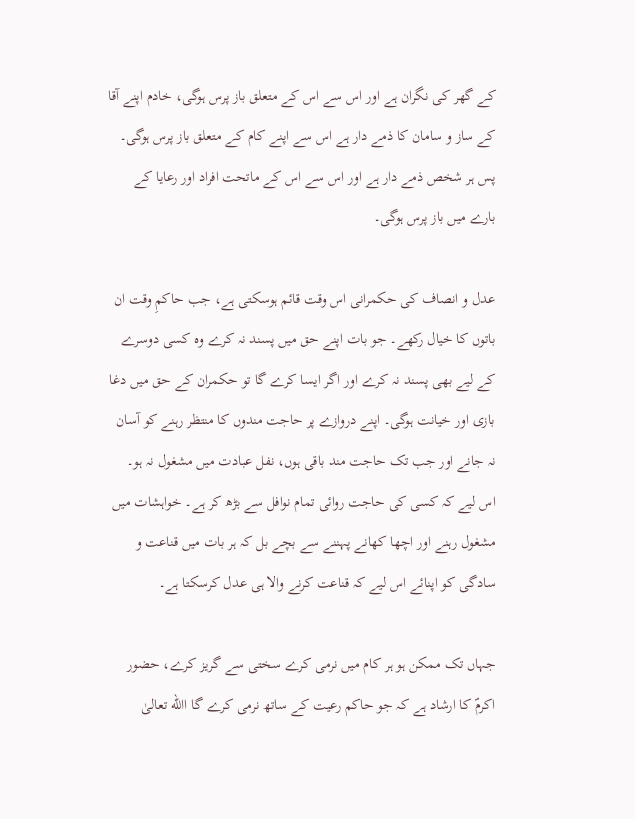کے گھر کی نگران ہے اور اس سے اس کے متعلق باز پرس ہوگی، خادم اپنے آقا کے ساز و سامان کا ذمے دار ہے اس سے اپنے کام کے متعلق باز پرس ہوگی۔ پس ہر شخص ذمے دار ہے اور اس سے اس کے ماتحت افراد اور رعایا کے بارے میں باز پرس ہوگی۔

عدل و انصاف کی حکمرانی اس وقت قائم ہوسکتی ہے، جب حاکمِ وقت ان باتوں کا خیال رکھے۔ جو بات اپنے حق میں پسند نہ کرے وہ کسی دوسرے کے لیے بھی پسند نہ کرے اور اگر ایسا کرے گا تو حکمران کے حق میں دغا بازی اور خیانت ہوگی۔ اپنے دروازے پر حاجت مندوں کا منتظر رہنے کو آسان نہ جانے اور جب تک حاجت مند باقی ہوں، نفل عبادت میں مشغول نہ ہو۔ اس لیے کہ کسی کی حاجت روائی تمام نوافل سے بڑھ کر ہے۔ خواہشات میں مشغول رہنے اور اچھا کھانے پہننے سے بچے بل کہ ہر بات میں قناعت و سادگی کو اپنائے اس لیے کہ قناعت کرنے والا ہی عدل کرسکتا ہے۔

جہاں تک ممکن ہو ہر کام میں نرمی کرے سختی سے گریز کرے، حضور اکرمؐ کا ارشاد ہے کہ جو حاکم رعیت کے ساتھ نرمی کرے گا االله تعالیٰ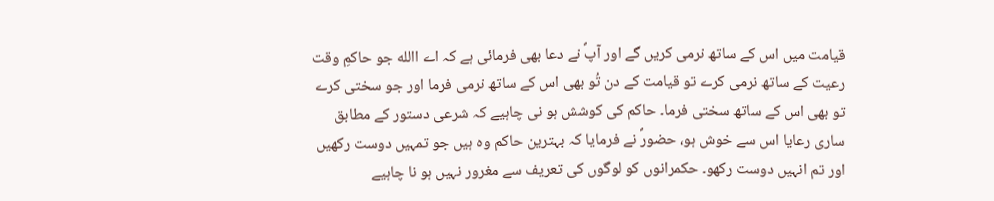قیامت میں اس کے ساتھ نرمی کریں گے اور آپؐ نے دعا بھی فرمائی ہے کہ اے االله جو حاکمِ وقت رعیت کے ساتھ نرمی کرے تو قیامت کے دن تُو بھی اس کے ساتھ نرمی فرما اور جو سختی کرے تو بھی اس کے ساتھ سختی فرما۔ حاکم کی کوشش ہو نی چاہیے کہ شرعی دستور کے مطابق ساری رعایا اس سے خوش ہو، حضورؐ نے فرمایا کہ بہترین حاکم وہ ہیں جو تمہیں دوست رکھیں اور تم انہیں دوست رکھو۔ حکمرانوں کو لوگوں کی تعریف سے مغرور نہیں ہو نا چاہیے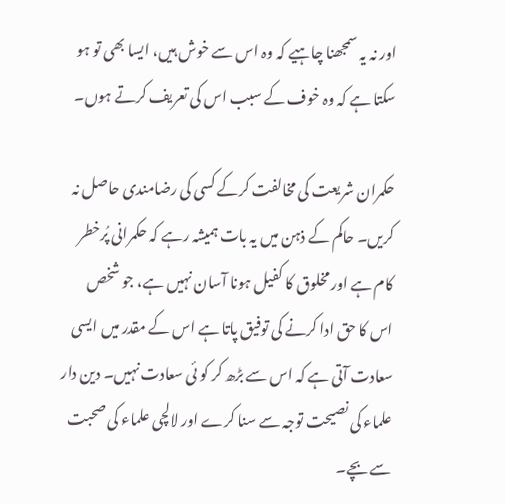اور نہ یہ سمجھنا چاہیے کہ وہ اس سے خوش ہیں، ایسا بھی تو ہو سکتا ہے کہ وہ خوف کے سبب اس کی تعریف کرتے ہوں۔

حکمران شریعت کی مخالفت کرکے کسی کی رضامندی حاصل نہ کریں۔ حاکم کے ذہن میں یہ بات ہمیشہ رہے کہ حکمرانی پُرخطر کام ہے اور مخلوق کا کفیل ہونا آسان نہیں ہے، جو شخص اس کا حق ادا کرنے کی توفیق پاتا ہے اس کے مقدر میں ایسی سعادت آتی ہے کہ اس سے بڑھ کر کو ئی سعادت نہیں۔ دین دار علماء کی نصیحت توجہ سے سنا کرے اور لالچی علماء کی صحبت سے بچے۔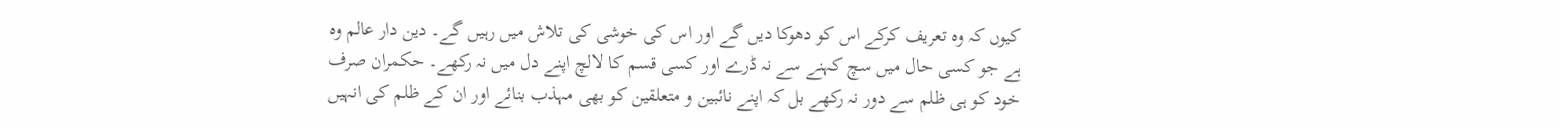کیوں کہ وہ تعریف کرکے اس کو دھوکا دیں گے اور اس کی خوشی کی تلاش میں رہیں گے۔ دین دار عالم وہ ہے جو کسی حال میں سچ کہنے سے نہ ڈرے اور کسی قسم کا لالچ اپنے دل میں نہ رکھے۔ حکمران صرف خود کو ہی ظلم سے دور نہ رکھے بل کہ اپنے نائبین و متعلقین کو بھی مہذب بنائے اور ان کے ظلم کی انہیں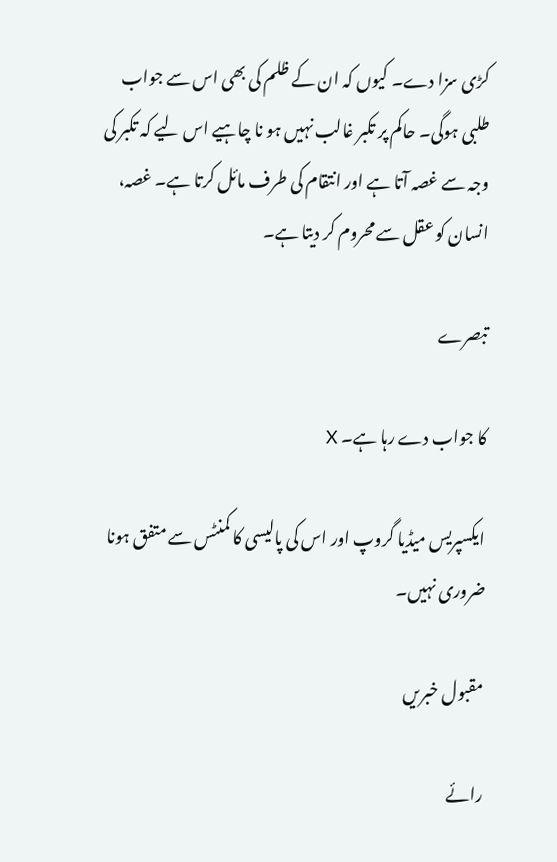کڑی سزا دے۔ کیوں کہ ان کے ظلم کی بھی اس سے جواب طلبی ہوگی۔ حاکم پر تکبر غالب نہیں ہو نا چاہیے اس لیے کہ تکبر کی وجہ سے غصہ آتا ہے اور انتقام کی طرف مائل کرتا ہے۔ غصہ، انسان کو عقل سے محروم کر دیتا ہے۔

تبصرے

کا جواب دے رہا ہے۔ X

ایکسپریس میڈیا گروپ اور اس کی پالیسی کا کمنٹس سے متفق ہونا ضروری نہیں۔

مقبول خبریں

رائے